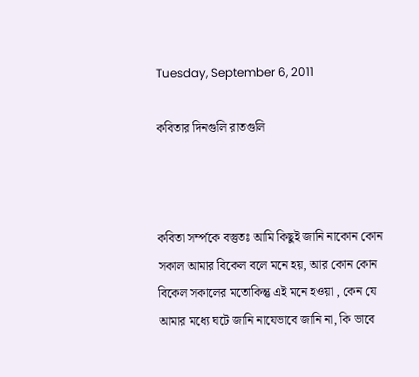Tuesday, September 6, 2011

কবিতার দিনগুলি রাতগুলি



কবিতা সর্ম্পকে বস্তুতঃ আমি কিছুই জানি নাকোন কোন সকাল আমার বিকেল বলে মনে হয়, আর কোন কোন বিকেল সকালের মতোকিন্তু এই মনে হওয়া , কেন যে আমার মধ্যে ঘটে জানি নাযেভাবে জানি না, কি ভাবে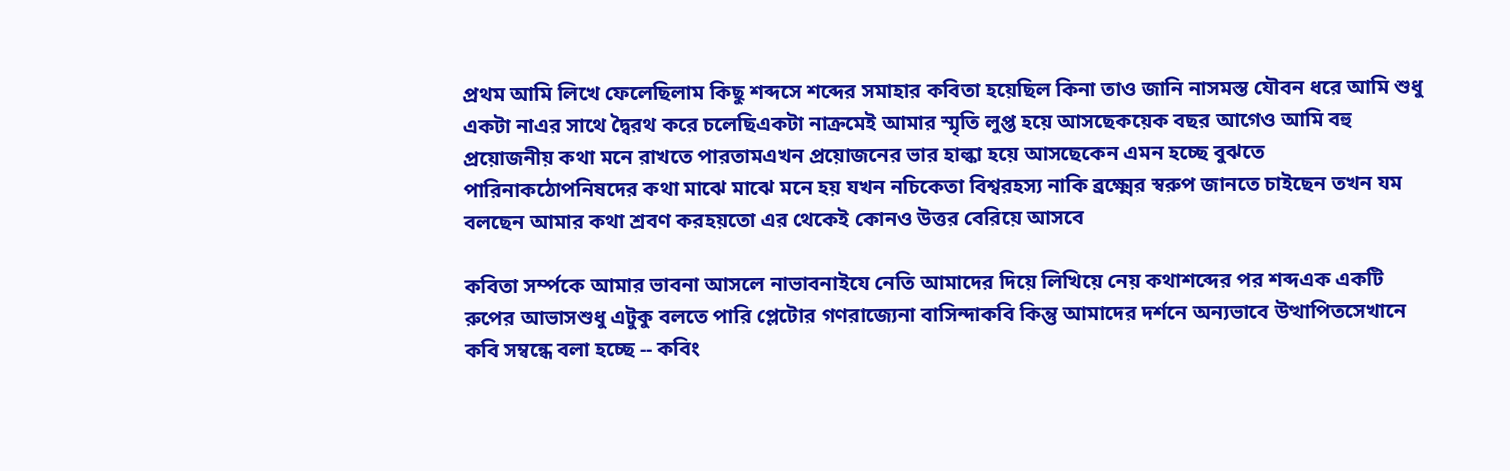প্রথম আমি লিখে ফেলেছিলাম কিছু শব্দসে শব্দের সমাহার কবিতা হয়েছিল কিনা তাও জানি নাসমস্ত যৌবন ধরে আমি শুধু একটা নাএর সাথে দ্বৈরথ করে চলেছিএকটা নাক্রমেই আমার স্মৃতি লুপ্ত হয়ে আসছেকয়েক বছর আগেও আমি বহু প্রয়োজনীয় কথা মনে রাখতে পারতামএখন প্রয়োজনের ভার হাল্কা হয়ে আসছেকেন এমন হচ্ছে বুঝতে পারিনাকঠোপনিষদের কথা মাঝে মাঝে মনে হয় যখন নচিকেতা বিশ্বরহস্য নাকি ব্রক্ষ্মের স্বরুপ জানতে চাইছেন তখন যম বলছেন আমার কথা শ্রবণ করহয়তো এর থেকেই কোনও উত্তর বেরিয়ে আসবে

কবিতা সর্ম্পকে আমার ভাবনা আসলে নাভাবনাইযে নেতি আমাদের দিয়ে লিখিয়ে নেয় কথাশব্দের পর শব্দএক একটি রুপের আভাসশুধু এটুকু বলতে পারি প্লেটোর গণরাজ্যেনা বাসিন্দাকবি কিন্তু আমাদের দর্শনে অন্যভাবে উত্থাপিতসেখানে কবি সম্বন্ধে বলা হচ্ছে -- কবিং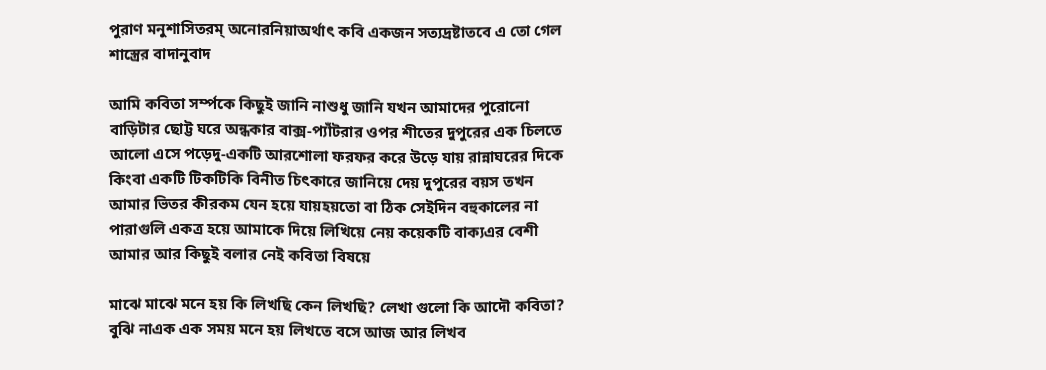পুরাণ মনুশাসিতরম্ অনোরনিয়াঅর্থাৎ কবি একজন সত্যদ্রষ্টাতবে এ তো গেল শাস্ত্রের বাদানুবাদ

আমি কবিতা সর্ম্পকে কিছুই জানি নাশুধু জানি যখন আমাদের পুরোনো বাড়িটার ছোট্ট ঘরে অন্ধকার বাক্স-প্যাঁটরার ওপর শীতের দুপুরের এক চিলতে আলো এসে পড়েদু-একটি আরশোলা ফরফর করে উড়ে যায় রান্নাঘরের দিকে কিংবা একটি টিকটিকি বিনীত চিৎকারে জানিয়ে দেয় দুপুরের বয়স তখন আমার ভিতর কীরকম যেন হয়ে যায়হয়তো বা ঠিক সেইদিন বহুকালের না পারাগুলি একত্র হয়ে আমাকে দিয়ে লিখিয়ে নেয় কয়েকটি বাক্যএর বেশী আমার আর কিছুই বলার নেই কবিতা বিষয়ে

মাঝে মাঝে মনে হয় কি লিখছি কেন লিখছি? লেখা গুলো কি আদৌ কবিতা? বুঝি নাএক এক সময় মনে হয় লিখতে বসে আজ আর লিখব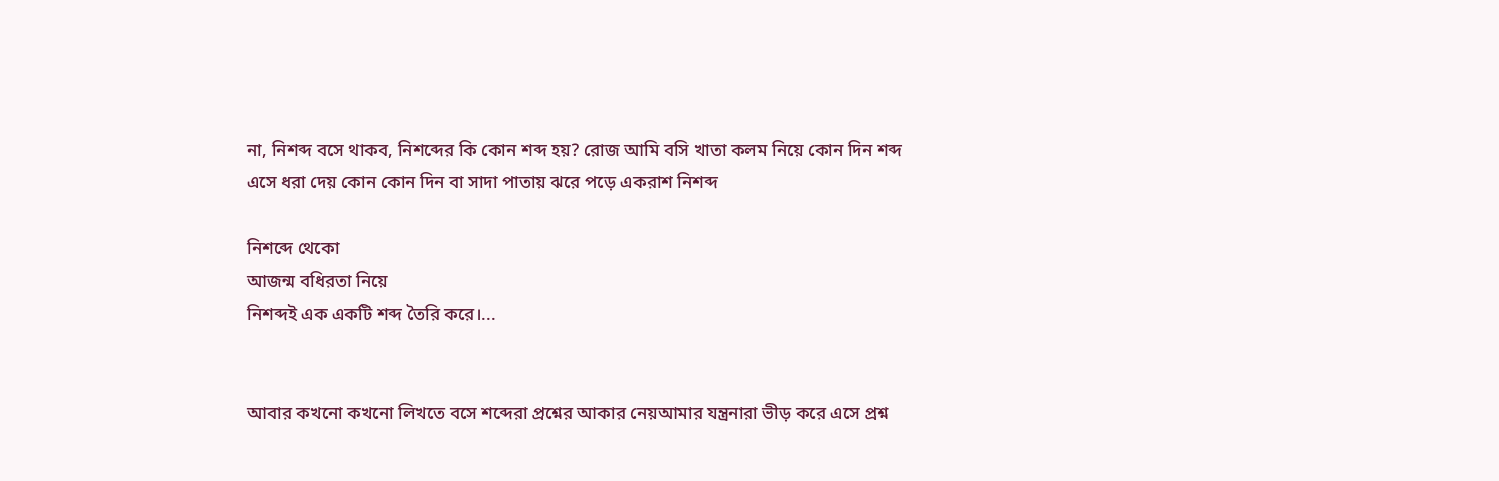না, নিশব্দ বসে থাকব, নিশব্দের কি কোন শব্দ হয়? রোজ আমি বসি খাতা কলম নিয়ে কোন দিন শব্দ এসে ধরা দেয় কোন কোন দিন বা সাদা পাতায় ঝরে পড়ে একরাশ নিশব্দ

নিশব্দে থেকো
আজন্ম বধিরতা নিয়ে
নিশব্দই এক একটি শব্দ তৈরি করে।...


আবার কখনো কখনো লিখতে বসে শব্দেরা প্রশ্নের আকার নেয়আমার যন্ত্রনারা ভীড় করে এসে প্রশ্ন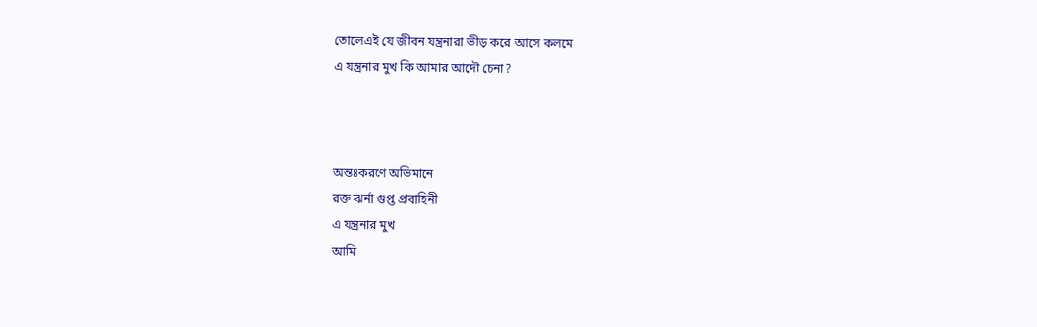তোলেএই যে জীবন যন্ত্রনারা ভীড় করে আসে কলমে
এ যন্ত্রনার মুখ কি আমার আদৌ চেনা?



অন্তঃকরণে অভিমানে
রক্ত ঝর্না গুপ্ত প্রবাহিনী
এ যন্ত্রনার মুখ
আমি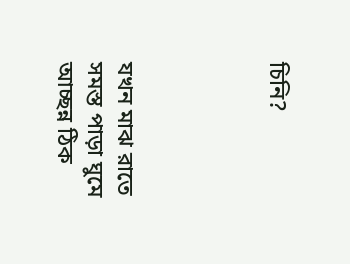চিনি?




যখন মাঝ রাতে সমস্ত পাড়া ঘুমে আচ্ছন্ন ঠিক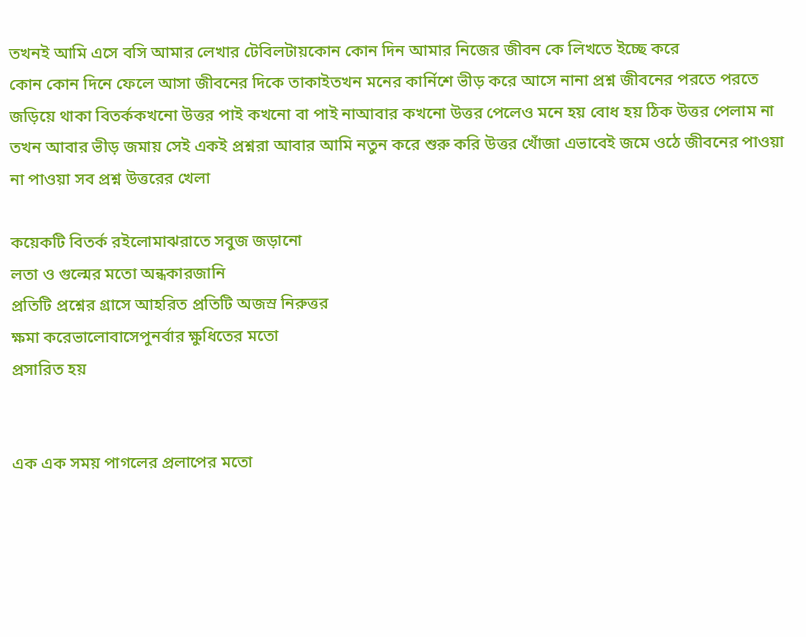তখনই আমি এসে বসি আমার লেখার টেবিলটায়কোন কোন দিন আমার নিজের জীবন কে লিখতে ইচ্ছে করে
কোন কোন দিনে ফেলে আসা জীবনের দিকে তাকাইতখন মনের কার্নিশে ভীড় করে আসে নানা প্রশ্ন জীবনের পরতে পরতে জড়িয়ে থাকা বিতর্ককখনো উত্তর পাই কখনো বা পাই নাআবার কখনো উত্তর পেলেও মনে হয় বোধ হয় ঠিক উত্তর পেলাম না তখন আবার ভীড় জমায় সেই একই প্রশ্নরা আবার আমি নতুন করে শুরু করি উত্তর খোঁজা এভাবেই জমে ওঠে জীবনের পাওয়া না পাওয়া সব প্রশ্ন উত্তরের খেলা

কয়েকটি বিতর্ক রইলোমাঝরাতে সবুজ জড়ানো
লতা ও গুল্মের মতো অন্ধকারজানি
প্রতিটি প্রশ্নের গ্রাসে আহরিত প্রতিটি অজস্র নিরুত্তর
ক্ষমা করেভালোবাসেপুনর্বার ক্ষুধিতের মতো
প্রসারিত হয়


এক এক সময় পাগলের প্রলাপের মতো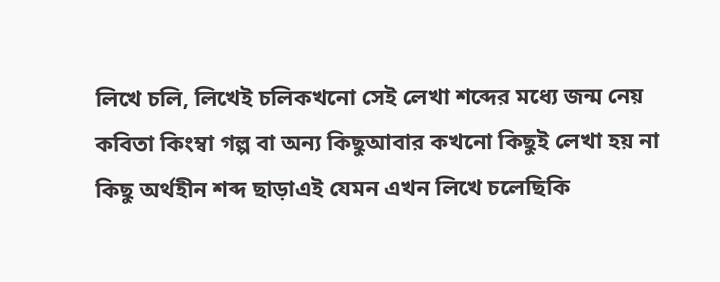লিখে চলি, লিখেই চলিকখনো সেই লেখা শব্দের মধ্যে জন্ম নেয় কবিতা কিংম্বা গল্প বা অন্য কিছুআবার কখনো কিছুই লেখা হয় না কিছু অর্থহীন শব্দ ছাড়াএই যেমন এখন লিখে চলেছিকি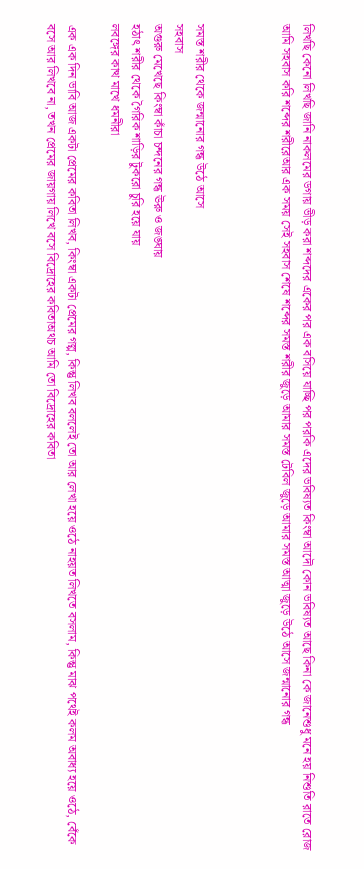লিখছি কেনো লিখছি জানি নাকলমের ডগায় ভীড় করা শব্দদের একের পর এক বসিয়ে যাচ্ছি পর পরকি এদের ভবিষ্যত কিংম্বা আদৌ কোন ভবিষ্যত আছে কিনা কে জানেশুধু মনে হয় নিশুতি রাতে রোজ আমি সহবাস করি শব্দের শরীরেআর এক সময় সেই সহবাস শেষে শব্দের সমস্ত শরীর জুড়ে আমার সমস্ত টেবিল জুড়ে আমার সমস্ত আত্মা জুড়ে উঠে আসে জন্মানোর গন্ধ



সমস্ত শরীর থেকে জন্মানোর গন্ধ উঠে আসে
সহবাস
অগুরু মেখেছে কিংম্বা কাঁচা চন্দনের গন্ধ ঊরু ও জঙ্ঘায়
হঠাৎ শরীর থেকে গৈরিক শাড়ির টুকরো চুরি হয়ে যায়
লবঙ্গের কাত্থ মাখে ধমনীরা

এক এক দিন ভাবি আজ একটা প্রেমের কবিতা লিখব, কিংম্বা একটা প্রেমের গল্প, কিন্তু লিখব বললেই তো আর লেখা হয়ে ওঠে নাহয়ত লিখতে বসলাম, কিন্তু মাঝ পথেই কলম অবাধ্য হয়ে ওঠে, বেঁকে বসে আর লিখবে না, তখন প্রেমের জায়গায় লিখে বসে বিদ্রোহের কবিতাঅথচ আমি তো বিদ্রোহের কবিতা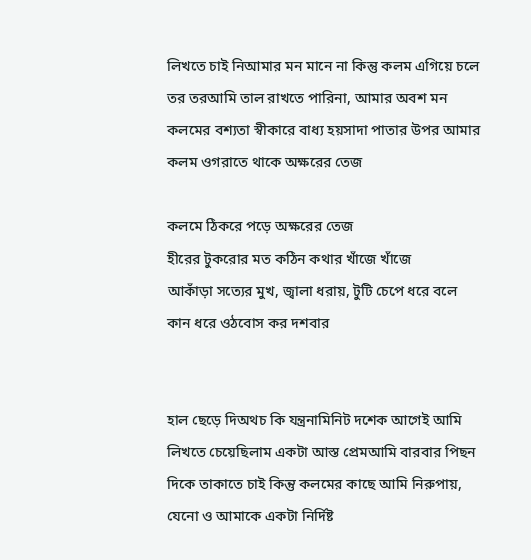লিখতে চাই নিআমার মন মানে না কিন্তু কলম এগিয়ে চলে তর তরআমি তাল রাখতে পারিনা, আমার অবশ মন কলমের বশ্যতা স্বীকারে বাধ্য হয়সাদা পাতার উপর আমার কলম ওগরাতে থাকে অক্ষরের তেজ

কলমে ঠিকরে পড়ে অক্ষরের তেজ
হীরের টুকরোর মত কঠিন কথার খাঁজে খাঁজে
আকাঁড়া সত্যের মুখ, জ্বালা ধরায়, টুটি চেপে ধরে বলে
কান ধরে ওঠবোস কর দশবার


হাল ছেড়ে দিঅথচ কি যন্ত্রনামিনিট দশেক আগেই আমি লিখতে চেয়েছিলাম একটা আস্ত প্রেমআমি বারবার পিছন দিকে তাকাতে চাই কিন্তু কলমের কাছে আমি নিরুপায়, যেনো ও আমাকে একটা নির্দিষ্ট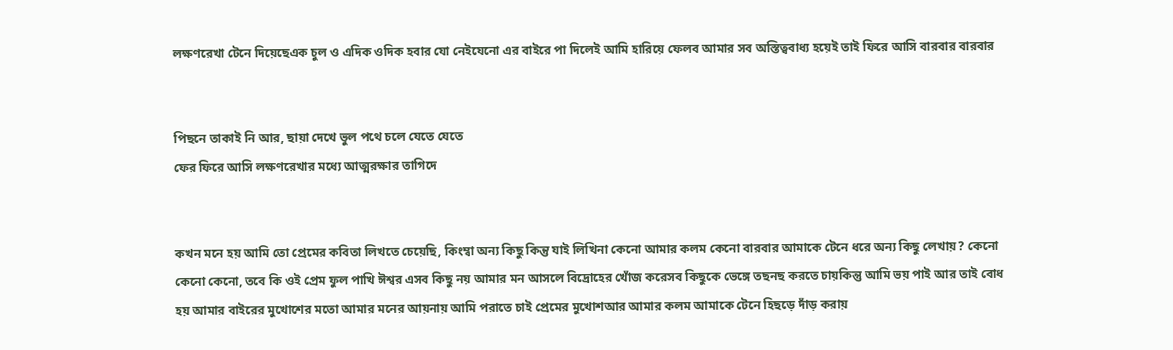লক্ষণরেখা টেনে দিয়েছেএক চুল ও এদিক ওদিক হবার যো নেইযেনো এর বাইরে পা দিলেই আমি হারিয়ে ফেলব আমার সব অস্তিত্ববাধ্য হয়েই তাই ফিরে আসি বারবার বারবার


পিছনে তাকাই নি আর, ছায়া দেখে ভুল পথে চলে যেতে যেতে
ফের ফিরে আসি লক্ষণরেখার মধ্যে আত্মরক্ষার তাগিদে


কখন মনে হয় আমি তো প্রেমের কবিতা লিখতে চেয়েছি, কিংম্বা অন্য কিছু কিন্তু যাই লিখিনা কেনো আমার কলম কেনো বারবার আমাকে টেনে ধরে অন্য কিছু লেখায়? কেনো কেনো কেনো, তবে কি ওই প্রেম ফুল পাখি ঈশ্বর এসব কিছু নয় আমার মন আসলে বিদ্রোহের খোঁজ করেসব কিছুকে ভেঙ্গে তছনছ করতে চায়কিন্তু আমি ভয় পাই আর তাই বোধ হয় আমার বাইরের মুখোশের মতো আমার মনের আয়নায় আমি পরাতে চাই প্রেমের মুখোশআর আমার কলম আমাকে টেনে হিছড়ে দাঁড় করায়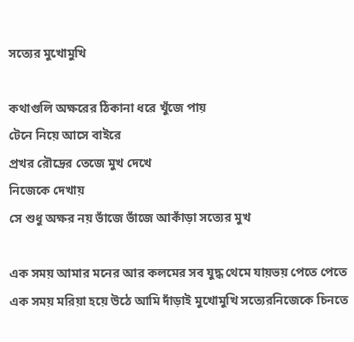সত্যের মুখোমুখি

কথাগুলি অক্ষরের ঠিকানা ধরে খুঁজে পায়
টেনে নিয়ে আসে বাইরে
প্রখর রৌদ্রের তেজে মুখ দেখে
নিজেকে দেখায়
সে শুধু অক্ষর নয় ভাঁজে ভাঁজে আকাঁড়া সত্যের মুখ

এক সময় আমার মনের আর কলমের সব যুদ্ধ থেমে যায়ভয় পেতে পেতে এক সময় মরিয়া হয়ে উঠে আমি দাঁড়াই মুখোমুখি সত্যেরনিজেকে চিনতে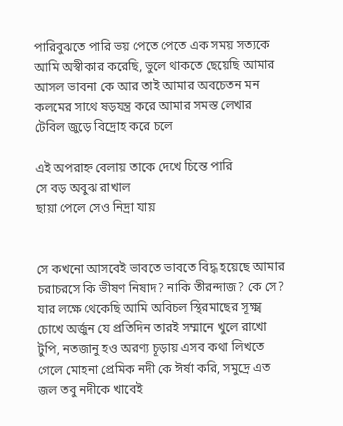পারিবুঝতে পারি ভয় পেতে পেতে এক সময় সত্যকে আমি অস্বীকার করেছি, ভুলে থাকতে ছেয়েছি আমার আসল ভাবনা কে আর তাই আমার অবচেতন মন কলমের সাথে ষড়যন্ত্র করে আমার সমস্ত লেখার টেবিল জুড়ে বিদ্রোহ করে চলে

এই অপরাহ্ন বেলায় তাকে দেখে চিন্তে পারি
সে বড় অবুঝ রাখাল
ছায়া পেলে সেও নিদ্রা যায়


সে কখনো আসবেই ভাবতে ভাবতে বিদ্ধ হয়েছে আমার চরাচরসে কি ভীষণ নিষাদ? নাকি তীরন্দাজ? কে সে? যার লক্ষে থেকেছি আমি অবিচল স্থিরমাছের সূক্ষ্ম চোখে অর্জুন যে প্রতিদিন তারই সম্মানে খুলে রাখো টুপি, নতজানু হও অরণ্য চূড়ায় এসব কথা লিখতে গেলে মোহনা প্রেমিক নদী কে ঈর্ষা করি, সমুদ্রে এত জল তবু নদীকে খাবেই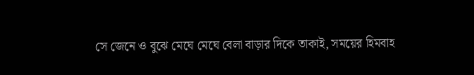সে জেনে ও বুঝে মেঘে মেঘে বেলা বাড়ার দিকে তাকাই, সময়ের হিমবাহ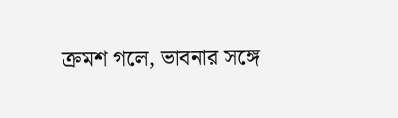ক্রমশ গলে, ভাবনার সঙ্গে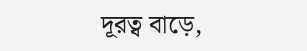দূরত্ব বাড়ে,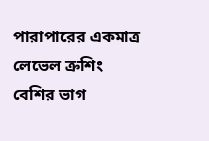পারাপারের একমাত্র লেভেল ক্রশিং বেশির ভাগ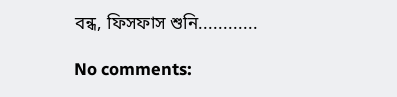বন্ধ, ফিসফাস শুনি............

No comments: